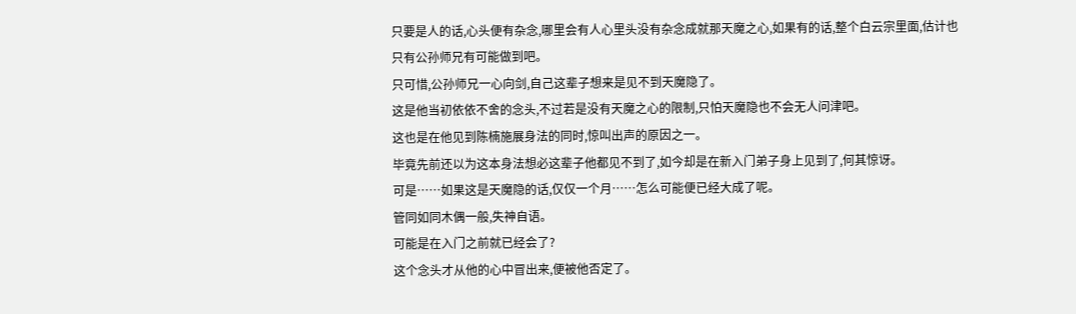只要是人的话,心头便有杂念,哪里会有人心里头没有杂念成就那天魔之心,如果有的话,整个白云宗里面,估计也只有公孙师兄有可能做到吧。
只可惜,公孙师兄一心向剑,自己这辈子想来是见不到天魔隐了。
这是他当初依依不舍的念头,不过若是没有天魔之心的限制,只怕天魔隐也不会无人问津吧。
这也是在他见到陈楠施展身法的同时,惊叫出声的原因之一。
毕竟先前还以为这本身法想必这辈子他都见不到了,如今却是在新入门弟子身上见到了,何其惊讶。
可是……如果这是天魔隐的话,仅仅一个月……怎么可能便已经大成了呢。
管同如同木偶一般,失神自语。
可能是在入门之前就已经会了?
这个念头才从他的心中冒出来,便被他否定了。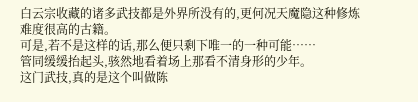白云宗收藏的诸多武技都是外界所没有的,更何况天魔隐这种修炼难度很高的古籍。
可是,若不是这样的话,那么便只剩下唯一的一种可能……
管同缓缓抬起头,骇然地看着场上那看不清身形的少年。
这门武技,真的是这个叫做陈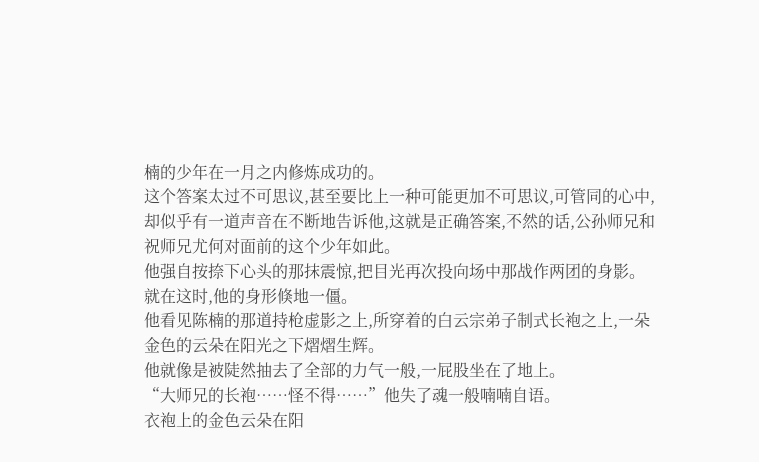楠的少年在一月之内修炼成功的。
这个答案太过不可思议,甚至要比上一种可能更加不可思议,可管同的心中,却似乎有一道声音在不断地告诉他,这就是正确答案,不然的话,公孙师兄和祝师兄尤何对面前的这个少年如此。
他强自按捺下心头的那抹震惊,把目光再次投向场中那战作两团的身影。
就在这时,他的身形倏地一僵。
他看见陈楠的那道持枪虚影之上,所穿着的白云宗弟子制式长袍之上,一朵金色的云朵在阳光之下熠熠生辉。
他就像是被陡然抽去了全部的力气一般,一屁股坐在了地上。
“大师兄的长袍……怪不得……”他失了魂一般喃喃自语。
衣袍上的金色云朵在阳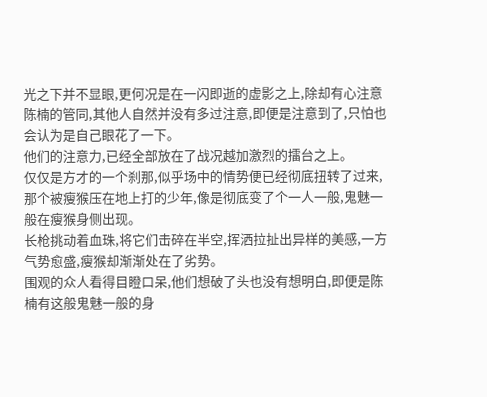光之下并不显眼,更何况是在一闪即逝的虚影之上,除却有心注意陈楠的管同,其他人自然并没有多过注意,即便是注意到了,只怕也会认为是自己眼花了一下。
他们的注意力,已经全部放在了战况越加激烈的擂台之上。
仅仅是方才的一个刹那,似乎场中的情势便已经彻底扭转了过来,那个被瘦猴压在地上打的少年,像是彻底变了个一人一般,鬼魅一般在瘦猴身侧出现。
长枪挑动着血珠,将它们击碎在半空,挥洒拉扯出异样的美感,一方气势愈盛,瘦猴却渐渐处在了劣势。
围观的众人看得目瞪口呆,他们想破了头也没有想明白,即便是陈楠有这般鬼魅一般的身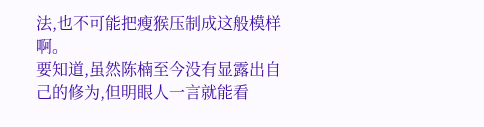法,也不可能把瘦猴压制成这般模样啊。
要知道,虽然陈楠至今没有显露出自己的修为,但明眼人一言就能看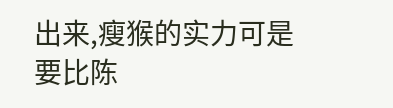出来,瘦猴的实力可是要比陈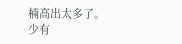楠高出太多了。
少有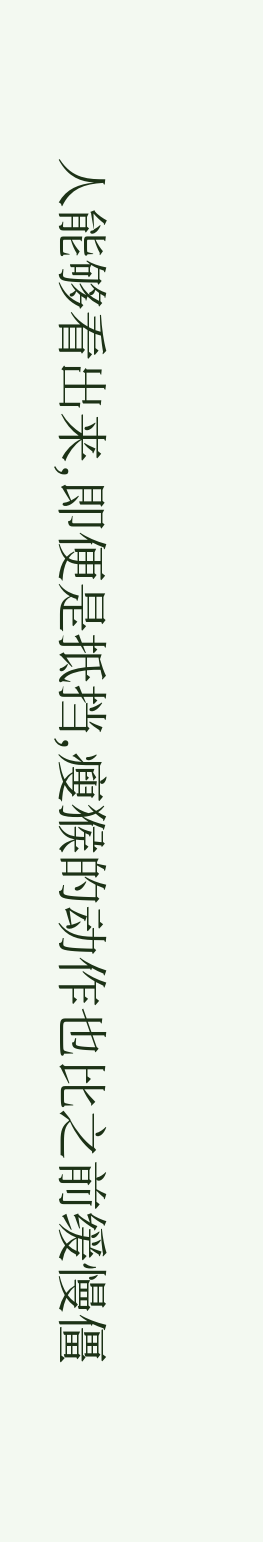人能够看出来,即便是抵挡,瘦猴的动作也比之前缓慢僵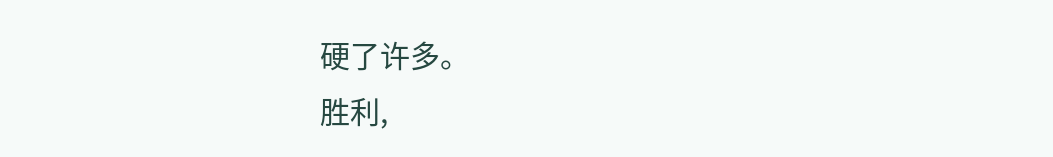硬了许多。
胜利,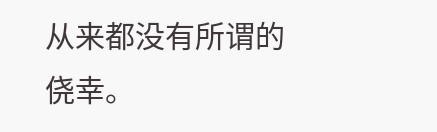从来都没有所谓的侥幸。